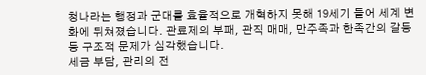청나라는 행정과 군대를 효율적으로 개혁하지 못해 19세기 들어 세계 변화에 뒤쳐졌습니다. 관료제의 부패, 관직 매매, 만주족과 한족간의 갈등 등 구조적 문제가 심각했습니다.
세금 부담, 관리의 전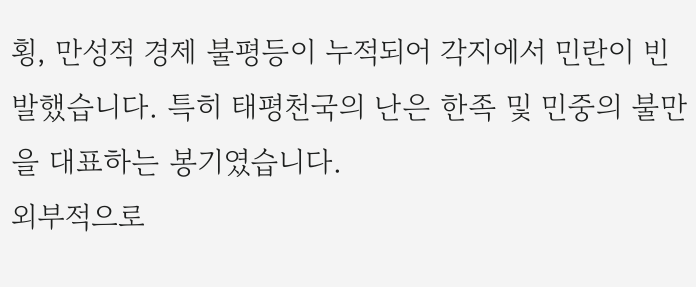횡, 만성적 경제 불평등이 누적되어 각지에서 민란이 빈발했습니다. 특히 태평천국의 난은 한족 및 민중의 불만을 대표하는 봉기였습니다.
외부적으로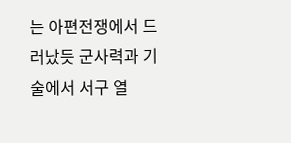는 아편전쟁에서 드러났듯 군사력과 기술에서 서구 열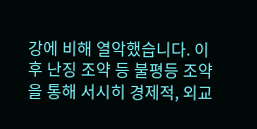강에 비해 열악했습니다. 이후 난징 조약 등 불평등 조약을 통해 서시히 경제적, 외교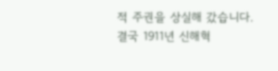적 주권을 상실해 갔습니다.
결국 1911년 신해혁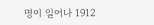명이 일어나 1912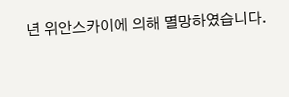년 위안스카이에 의해 멸망하였습니다.